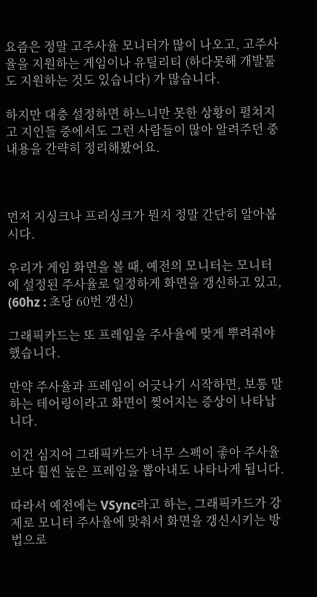요즘은 정말 고주사율 모니터가 많이 나오고, 고주사율을 지원하는 게임이나 유틸리티 (하다못해 개발툴도 지원하는 것도 있습니다) 가 많습니다.

하지만 대충 설정하면 하느니만 못한 상황이 펼쳐지고 지인들 중에서도 그런 사람들이 많아 알려주던 중 내용을 간략히 정리해봤어요.



먼저 지싱크나 프리싱크가 뭔지 정말 간단히 알아봅시다.

우리가 게임 화면을 볼 때, 예전의 모니터는 모니터에 설정된 주사율로 일정하게 화면을 갱신하고 있고,
(60hz : 초당 60번 갱신)

그래픽카드는 또 프레임을 주사율에 맞게 뿌려줘야 했습니다.

만약 주사율과 프레임이 어긋나기 시작하면, 보통 말하는 테어링이라고 화면이 찢어지는 증상이 나타납니다.

이건 심지어 그래픽카드가 너무 스펙이 좋아 주사율보다 훨씬 높은 프레임을 뽑아내도 나타나게 됩니다.

따라서 예전에는 VSync라고 하는, 그래픽카드가 강제로 모니터 주사율에 맞춰서 화면을 갱신시키는 방법으로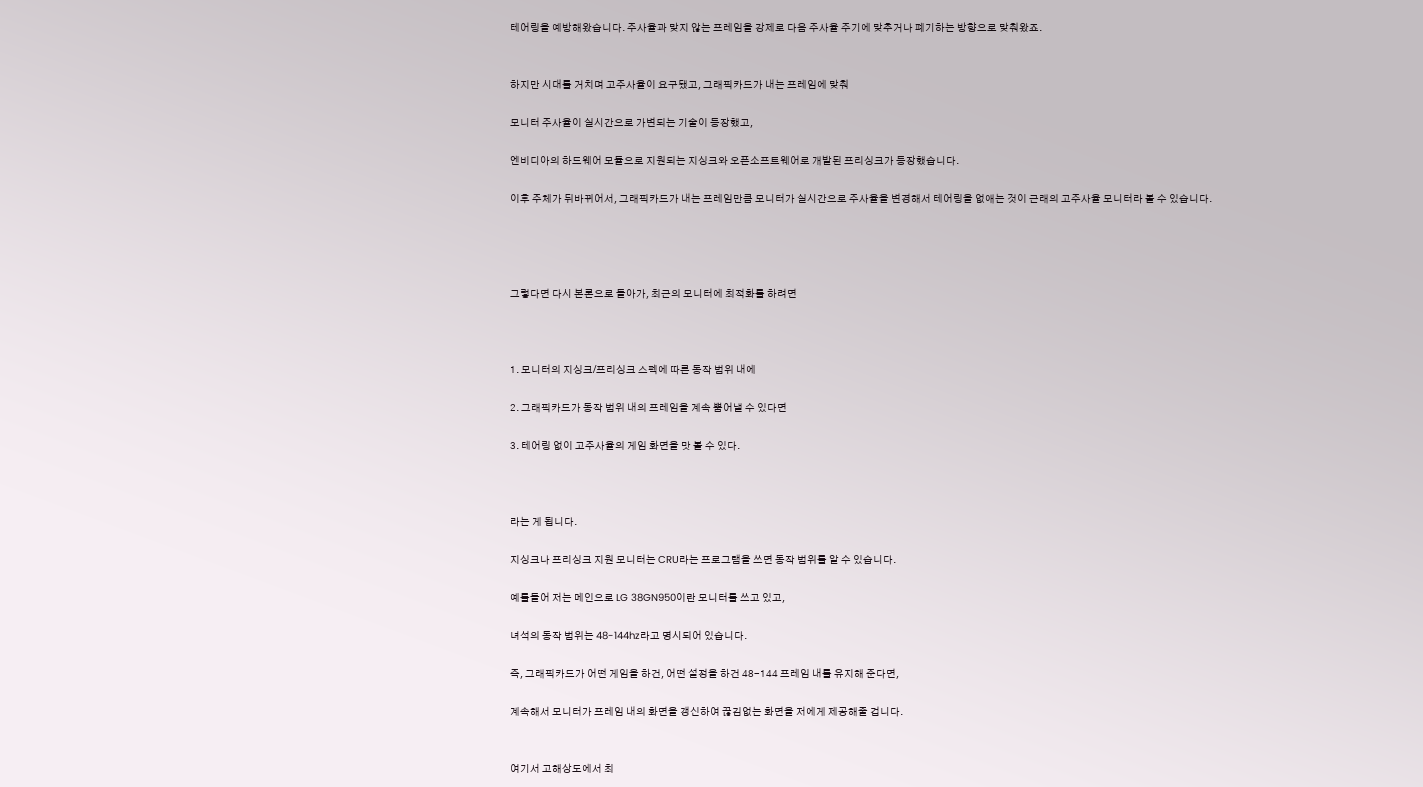테어링을 예방해왔습니다. 주사율과 맞지 않는 프레임을 강제로 다음 주사율 주기에 맞추거나 폐기하는 방향으로 맞춰왔죠.


하지만 시대를 거치며 고주사율이 요구됐고, 그래픽카드가 내는 프레임에 맞춰

모니터 주사율이 실시간으로 가변되는 기술이 등장했고,

엔비디아의 하드웨어 모듈으로 지원되는 지싱크와 오픈소프트웨어로 개발된 프리싱크가 등장했습니다.

이후 주체가 뒤바뀌어서, 그래픽카드가 내는 프레임만큼 모니터가 실시간으로 주사율을 변경해서 테어링을 없애는 것이 근래의 고주사율 모니터라 볼 수 있습니다.




그렇다면 다시 본론으로 돌아가, 최근의 모니터에 최적화를 하려면



1. 모니터의 지싱크/프리싱크 스펙에 따른 동작 범위 내에

2. 그래픽카드가 동작 범위 내의 프레임을 계속 뿜어낼 수 있다면

3. 테어링 없이 고주사율의 게임 화면을 맛 볼 수 있다.



라는 게 됩니다.

지싱크나 프리싱크 지원 모니터는 CRU라는 프로그램을 쓰면 동작 범위를 알 수 있습니다.

예를들어 저는 메인으로 LG 38GN950이란 모니터를 쓰고 있고,

녀석의 동작 범위는 48-144hz라고 명시되어 있습니다.

즉, 그래픽카드가 어떤 게임을 하건, 어떤 설정을 하건 48-144 프레임 내를 유지해 준다면,

계속해서 모니터가 프레임 내의 화면을 갱신하여 끊김없는 화면을 저에게 제공해줄 겁니다.


여기서 고해상도에서 최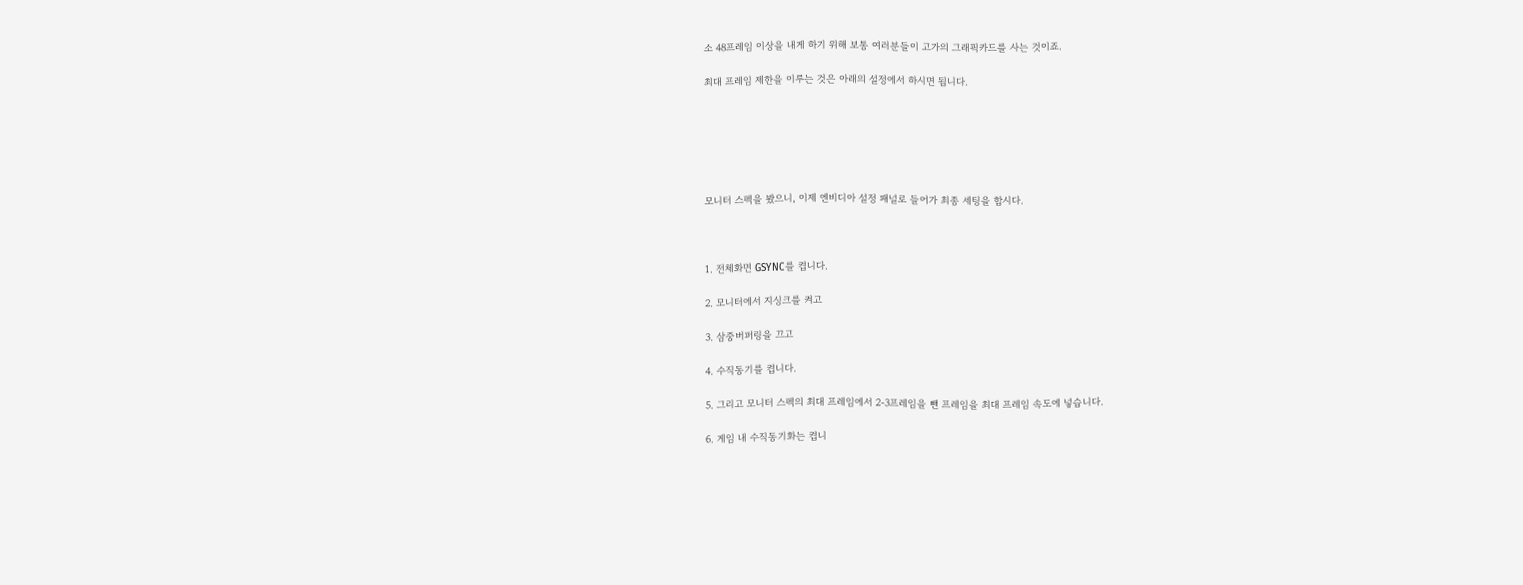소 48프레임 이상을 내게 하기 위해 보통 여러분들이 고가의 그래픽카드를 사는 것이죠.

최대 프레임 제한을 이루는 것은 아래의 설정에서 하시면 됩니다.






모니터 스펙을 봤으니, 이제 엔비디아 설정 패널로 들어가 최종 세팅을 합시다.



1. 전체화면 GSYNC를 켭니다.

2. 모니터에서 지싱크를 켜고

3. 삼중버퍼링을 끄고

4. 수직동기를 켭니다.

5. 그리고 모니터 스펙의 최대 프레임에서 2-3프레임을 뺀 프레임을 최대 프레임 속도에 넣습니다.

6. 게임 내 수직동기화는 켭니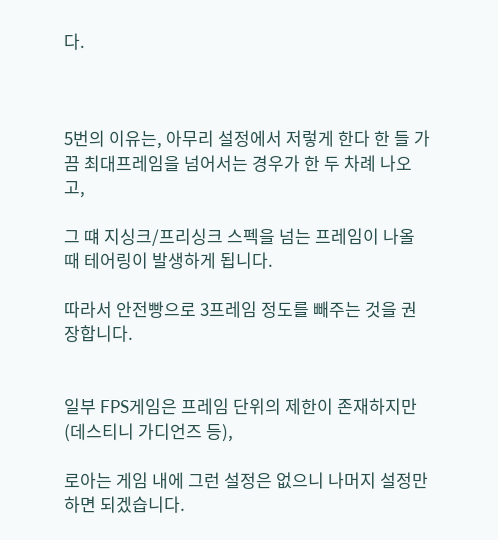다.



5번의 이유는, 아무리 설정에서 저렇게 한다 한 들 가끔 최대프레임을 넘어서는 경우가 한 두 차례 나오고,

그 떄 지싱크/프리싱크 스펙을 넘는 프레임이 나올 때 테어링이 발생하게 됩니다.

따라서 안전빵으로 3프레임 정도를 빼주는 것을 권장합니다.


일부 FPS게임은 프레임 단위의 제한이 존재하지만 (데스티니 가디언즈 등),

로아는 게임 내에 그런 설정은 없으니 나머지 설정만 하면 되겠습니다.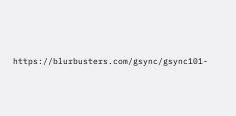https://blurbusters.com/gsync/gsync101-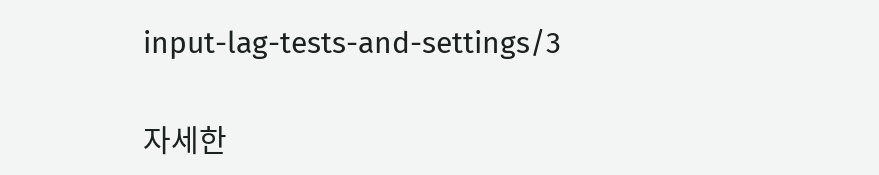input-lag-tests-and-settings/3

자세한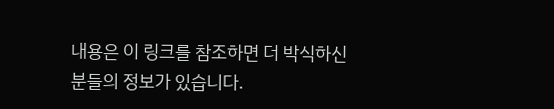내용은 이 링크를 참조하면 더 박식하신 분들의 정보가 있습니다.